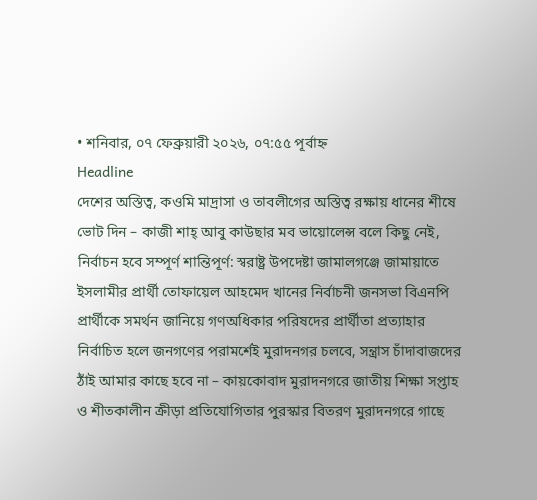• শনিবার, ০৭ ফেব্রুয়ারী ২০২৬, ০৭:৫৫ পূর্বাহ্ন
Headline
দেশের অস্তিত্ব, কওমি মাদ্রাসা ও তাবলীগের অস্তিত্ব রক্ষায় ধানের শীষে ভোট দিন – কাজী শাহ্ আবু কাউছার মব ভায়োলেন্স বলে কিছু নেই, নির্বাচন হবে সম্পূর্ণ শান্তিপূর্ণ: স্বরাষ্ট্র উপদেষ্টা জামালগঞ্জে জামায়াতে ইসলামীর প্রার্থী তোফায়েল আহমেদ খানের নির্বাচনী জনসভা বিএনপি প্রার্থীকে সমর্থন জানিয়ে গণঅধিকার পরিষদের প্রার্থীতা প্রত্যাহার নির্বাচিত হলে জনগণের পরামর্শেই মুরাদনগর চলবে, সন্ত্রাস চাঁদাবাজদের ঠাঁই আমার কাছে হবে না – কায়কোবাদ মুরাদনগরে জাতীয় শিক্ষা সপ্তাহ ও শীতকালীন ক্রীড়া প্রতিযোগিতার পুরস্কার বিতরণ মুরাদনগরে গাছে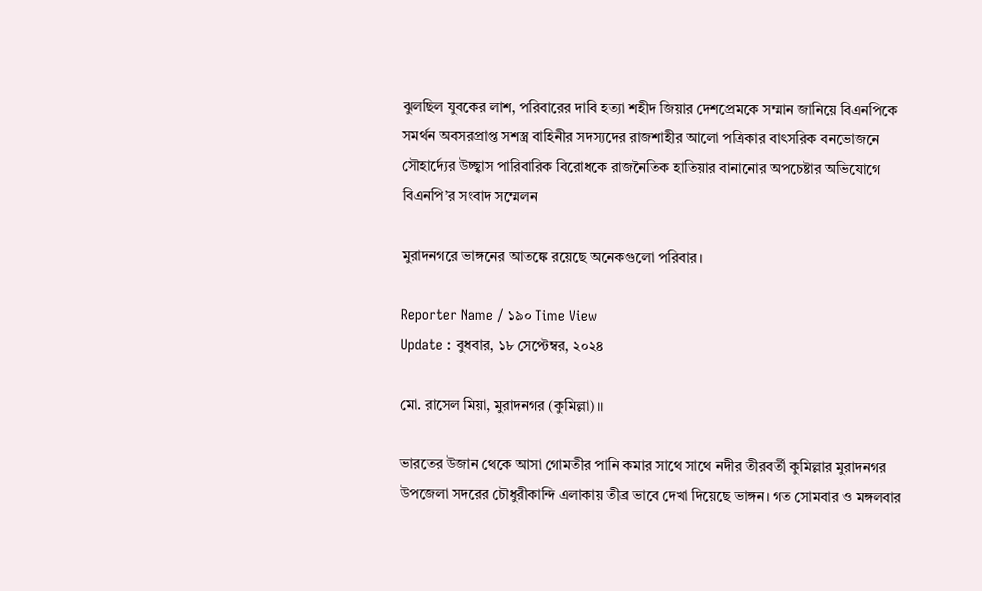ঝুলছিল যুবকের লাশ, পরিবারের দাবি হত্যা শহীদ জিয়ার দেশপ্রেমকে সম্মান জানিয়ে বিএনপিকে সমর্থন অবসরপ্রাপ্ত সশস্ত্র বাহিনীর সদস্যদের রাজশাহীর আলো পত্রিকার বাৎসরিক বনভোজনে সৌহার্দ্যের উচ্ছ্বাস পারিবারিক বিরোধকে রাজনৈতিক হাতিয়ার বানানোর অপচেষ্টার অভিযোগে বিএনপি’র সংবাদ সম্মেলন

মুরাদনগরে ভাঙ্গনের আতঙ্কে রয়েছে অনেকগুলো পরিবার।

Reporter Name / ১৯০ Time View
Update : বুধবার, ১৮ সেপ্টেম্বর, ২০২৪

মো. রাসেল মিয়া, মুরাদনগর (কুমিল্লা)।।

ভারতের উজান থেকে আসা গোমতীর পানি কমার সাথে সাথে নদীর তীরবর্তী কুমিল্লার মুরাদনগর উপজেলা সদরের চৌধুরীকান্দি এলাকায় তীব্র ভাবে দেখা দিয়েছে ভাঙ্গন। গত সোমবার ও মঙ্গলবার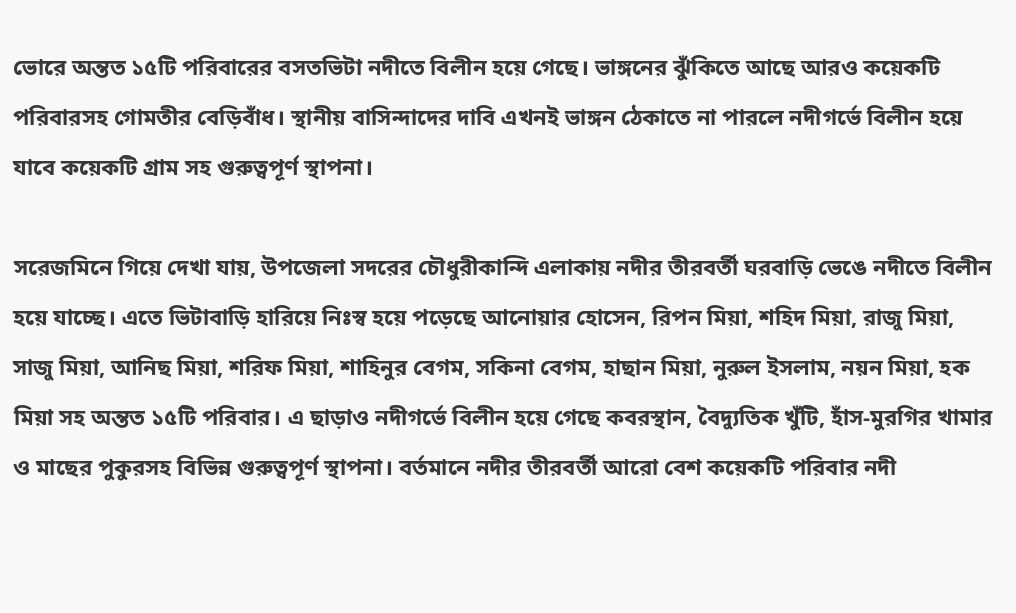ভোরে অন্তত ১৫টি পরিবারের বসতভিটা নদীতে বিলীন হয়ে গেছে। ভাঙ্গনের ঝুঁকিতে আছে আরও কয়েকটি পরিবারসহ গোমতীর বেড়িবাঁধ। স্থানীয় বাসিন্দাদের দাবি এখনই ভাঙ্গন ঠেকাতে না পারলে নদীগর্ভে বিলীন হয়ে যাবে কয়েকটি গ্রাম সহ গুরুত্বপূর্ণ স্থাপনা।

সরেজমিনে গিয়ে দেখা যায়, উপজেলা সদরের চৌধুরীকান্দি এলাকায় নদীর তীরবর্তী ঘরবাড়ি ভেঙে নদীতে বিলীন হয়ে যাচ্ছে। এতে ভিটাবাড়ি হারিয়ে নিঃস্ব হয়ে পড়েছে আনোয়ার হোসেন, রিপন মিয়া, শহিদ মিয়া, রাজু মিয়া, সাজু মিয়া, আনিছ মিয়া, শরিফ মিয়া, শাহিনুর বেগম, সকিনা বেগম, হাছান মিয়া, নুরুল ইসলাম, নয়ন মিয়া, হক মিয়া সহ অন্তত ১৫টি পরিবার। এ ছাড়াও নদীগর্ভে বিলীন হয়ে গেছে কবরস্থান, বৈদ্যুতিক খুঁটি, হাঁস-মুরগির খামার ও মাছের পুকুরসহ বিভিন্ন গুরুত্বপূর্ণ স্থাপনা। বর্তমানে নদীর তীরবর্তী আরো বেশ কয়েকটি পরিবার নদী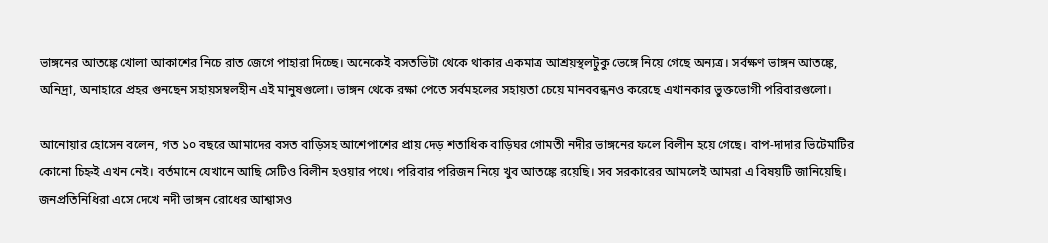ভাঙ্গনের আতঙ্কে খোলা আকাশের নিচে রাত জেগে পাহারা দিচ্ছে। অনেকেই বসতভিটা থেকে থাকার একমাত্র আশ্রয়স্থলটুকু ভেঙ্গে নিয়ে গেছে অন্যত্র। সর্বক্ষণ ভাঙ্গন আতঙ্কে, অনিদ্রা, অনাহারে প্রহর গুনছেন সহায়সম্বলহীন এই মানুষগুলো। ভাঙ্গন থেকে রক্ষা পেতে সর্বমহলের সহায়তা চেয়ে মানববন্ধনও করেছে এখানকার ভুক্তভোগী পরিবারগুলো।

আনোয়ার হোসেন বলেন, গত ১০ বছরে আমাদের বসত বাড়িসহ আশেপাশের প্রায় দেড় শতাধিক বাড়িঘর গোমতী নদীর ভাঙ্গনের ফলে বিলীন হয়ে গেছে। বাপ-দাদার ভিটেমাটির কোনো চিহ্নই এখন নেই। বর্তমানে যেখানে আছি সেটিও বিলীন হওয়ার পথে। পরিবার পরিজন নিয়ে খুব আতঙ্কে রয়েছি। সব সরকারের আমলেই আমরা এ বিষয়টি জানিয়েছি। জনপ্রতিনিধিরা এসে দেখে নদী ভাঙ্গন রোধের আশ্বাসও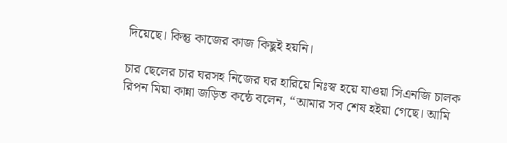দিয়েছে। কিন্তু কাজের কাজ কিছুই হয়নি।

চার ছেলের চার ঘরসহ নিজের ঘর হারিয়ে নিঃস্ব হয়ে যাওয়া সিএনজি চালক রিপন মিয়া কান্না জড়িত কন্ঠে বলেন, “আমার সব শেষ হইয়া গেছে। আমি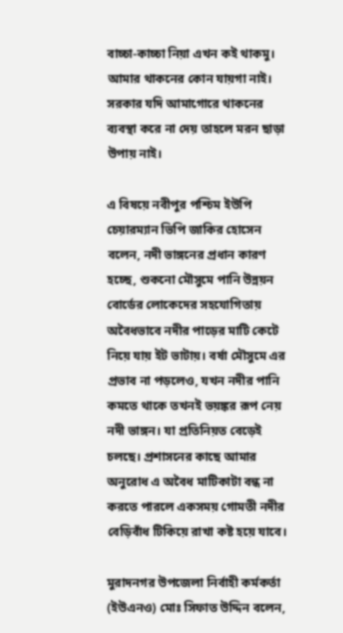বাচ্চা-কাচ্চা নিয়া এখন কই থাকমু। আমার থাকনের কোন যায়গা নাই। সরকার যদি আমাগোরে থাকনের ব্যবস্থা করে না দেয় তাহলে মরন ছাড়া উপায় নাই।

এ বিষয়ে নবীপুর পশ্চিম ইউপি চেয়ারম্যান ভিপি জাকির হোসেন বলেন, নদী ভাঙ্গনের প্রধান কারণ হচ্ছে, শুকনো মৌসুমে পানি উন্নয়ন বোর্ডের লোকেদের সহযোগিতায় অবৈধভাবে নদীর পাড়ের মাটি কেটে নিয়ে যায় ইট ভাটায়। বর্ষা মৌসুমে এর প্রভাব না পড়লেও, যখন নদীর পানি কমতে থাকে তখনই ভয়ঙ্কর রূপ নেয় নদী ভাঙ্গন। যা প্রতিনিয়ত বেড়েই চলছে। প্রশাসনের কাছে আমার অনুরোধ এ অবৈধ মাটিকাটা বন্ধ না করতে পারলে একসময় গোমতী নদীর বেড়িবাঁধ টিকিয়ে রাখা কষ্ট হয়ে যাবে।

মুরাদনগর উপজেলা নির্বাহী কর্মকর্তা (ইউএনও) মোঃ সিফাত উদ্দিন বলেন,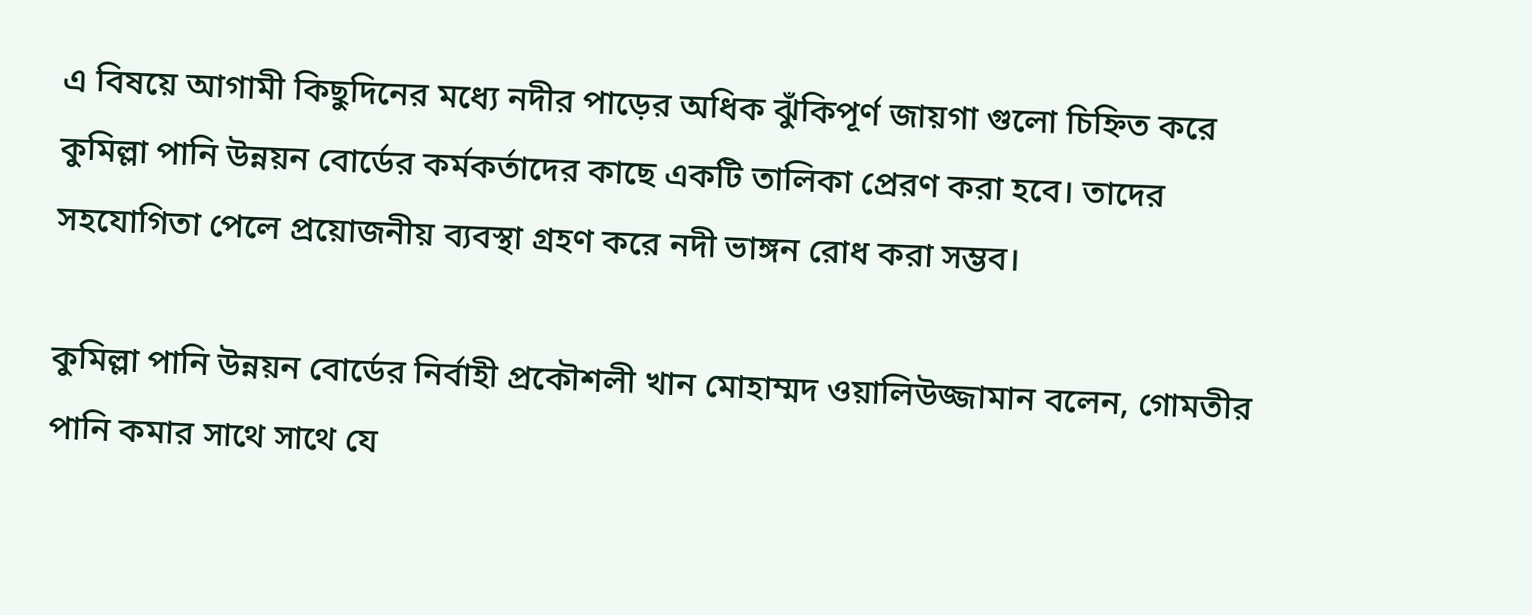এ বিষয়ে আগামী কিছুদিনের মধ্যে নদীর পাড়ের অধিক ঝুঁকিপূর্ণ জায়গা গুলো চিহ্নিত করে কুমিল্লা পানি উন্নয়ন বোর্ডের কর্মকর্তাদের কাছে একটি তালিকা প্রেরণ করা হবে। তাদের সহযোগিতা পেলে প্রয়োজনীয় ব্যবস্থা গ্রহণ করে নদী ভাঙ্গন রোধ করা সম্ভব।

কুমিল্লা পানি উন্নয়ন বোর্ডের নির্বাহী প্রকৌশলী খান মোহাম্মদ ওয়ালিউজ্জামান বলেন, গোমতীর পানি কমার সাথে সাথে যে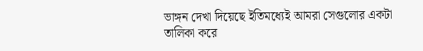ভাঙ্গন দেখা দিয়েছে ইতিমধ্যেই আমরা সেগুলোর একটা তালিকা করে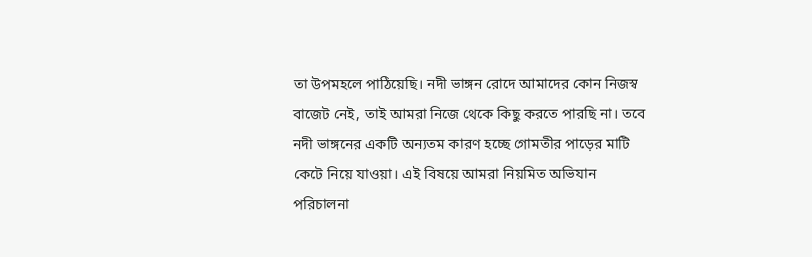তা উপমহলে পাঠিয়েছি। নদী ভাঙ্গন রোদে আমাদের কোন নিজস্ব বাজেট নেই, তাই আমরা নিজে থেকে কিছু করতে পারছি না। তবে নদী ভাঙ্গনের একটি অন্যতম কারণ হচ্ছে গোমতীর পাড়ের মাটি কেটে নিয়ে যাওয়া। এই বিষয়ে আমরা নিয়মিত অভিযান পরিচালনা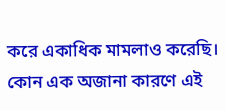করে একাধিক মামলাও করেছি। কোন এক অজানা কারণে এই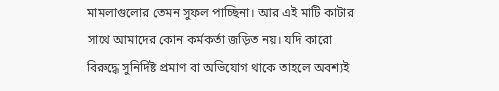মামলাগুলোর তেমন সুফল পাচ্ছিনা। আর এই মাটি কাটার সাথে আমাদের কোন কর্মকর্তা জড়িত নয়। যদি কারো বিরুদ্ধে সুনির্দিষ্ট প্রমাণ বা অভিযোগ থাকে তাহলে অবশ্যই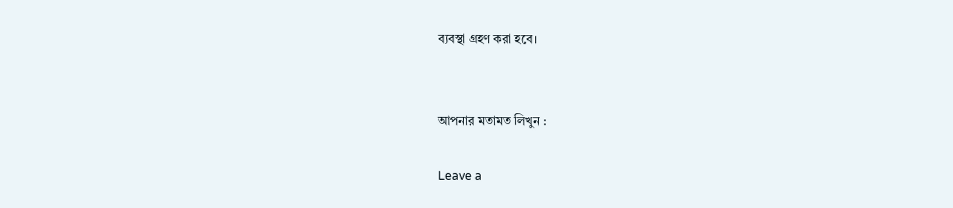ব্যবস্থা গ্রহণ করা হবে।


আপনার মতামত লিখুন :

Leave a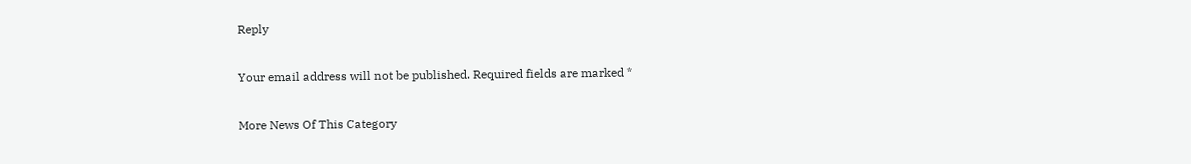Reply

Your email address will not be published. Required fields are marked *

More News Of This Category